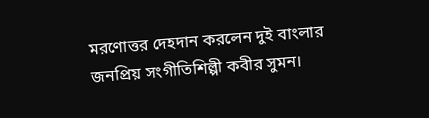মরণোত্তর দেহদান করলেন দুই বাংলার জনপ্রিয় সংগীতিশিল্পী কবীর সুমন।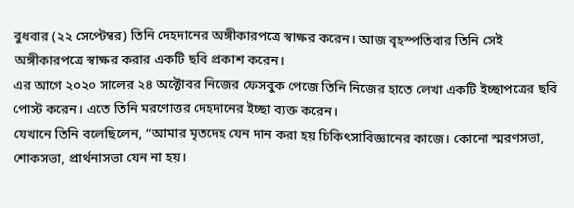বুধবার (২২ সেপ্টেম্বর) তিনি দেহদানের অঙ্গীকারপত্রে স্বাক্ষর করেন। আজ বৃহস্পতিবার তিনি সেই অঙ্গীকারপত্রে স্বাক্ষর করার একটি ছবি প্রকাশ করেন।
এর আগে ২০২০ সালের ২৪ অক্টোবর নিজের ফেসবুক পেজে তিনি নিজের হাতে লেখা একটি ইচ্ছাপত্রের ছবি পোস্ট করেন। এতে তিনি মরণোত্তর দেহদানের ইচ্ছা ব্যক্ত করেন।
যেখানে তিনি বলেছিলেন, “আমার মৃতদেহ যেন দান করা হয় চিকিৎসাবিজ্ঞানের কাজে। কোনো স্মরণসভা, শোকসভা, প্রার্থনাসভা যেন না হয়।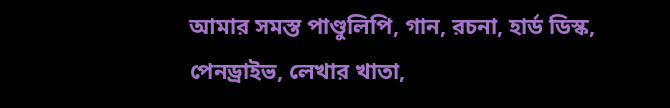আমার সমস্ত পাণ্ডুলিপি, গান, রচনা, হার্ড ডিস্ক, পেনড্রাইভ, লেখার খাতা,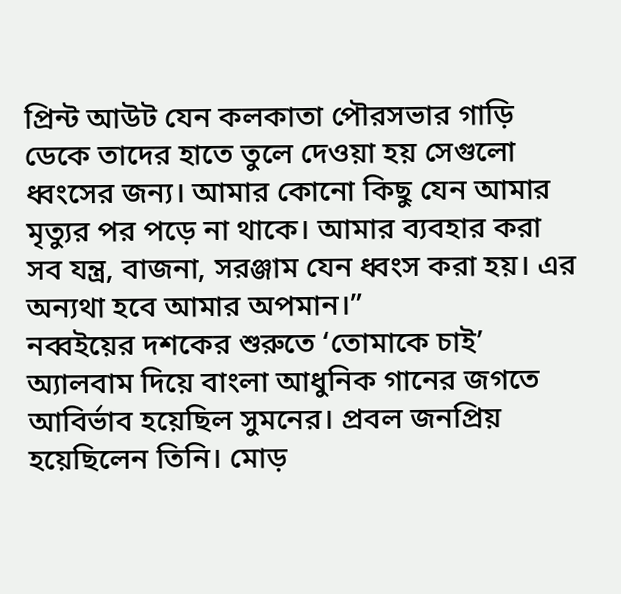প্রিন্ট আউট যেন কলকাতা পৌরসভার গাড়ি ডেকে তাদের হাতে তুলে দেওয়া হয় সেগুলো ধ্বংসের জন্য। আমার কোনো কিছু যেন আমার মৃত্যুর পর পড়ে না থাকে। আমার ব্যবহার করা সব যন্ত্র, বাজনা, সরঞ্জাম যেন ধ্বংস করা হয়। এর অন্যথা হবে আমার অপমান।”
নব্বইয়ের দশকের শুরুতে ‘তোমাকে চাই’ অ্যালবাম দিয়ে বাংলা আধুনিক গানের জগতে আবির্ভাব হয়েছিল সুমনের। প্রবল জনপ্রিয় হয়েছিলেন তিনি। মোড়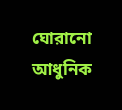ঘোরানো আধুনিক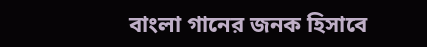বাংলা গানের জনক হিসাবে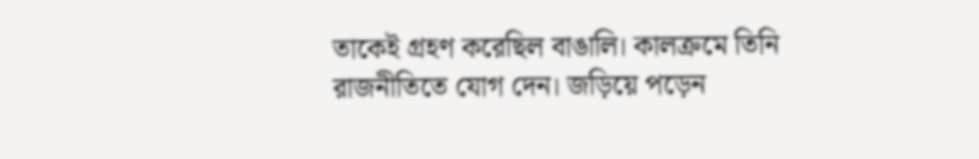তাকেই গ্রহণ করেছিল বাঙালি। কালক্রমে তিনি রাজনীতিতে যোগ দেন। জড়িয়ে পড়েন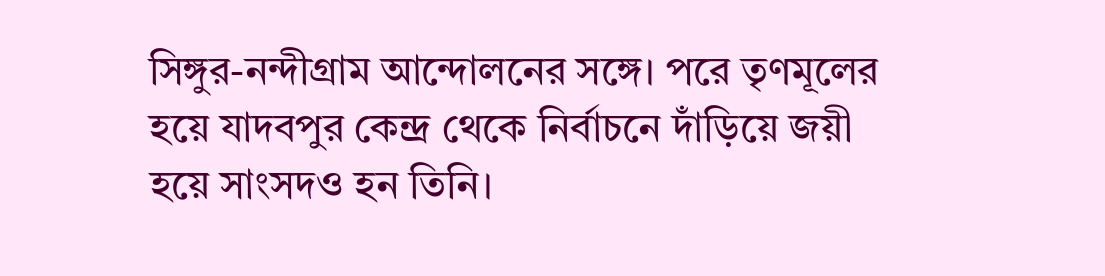সিঙ্গুর-নন্দীগ্রাম আন্দোলনের সঙ্গে। পরে তৃণমূলের হয়ে যাদবপুর কেন্দ্র থেকে নির্বাচনে দাঁড়িয়ে জয়ী হয়ে সাংসদও হন তিনি।